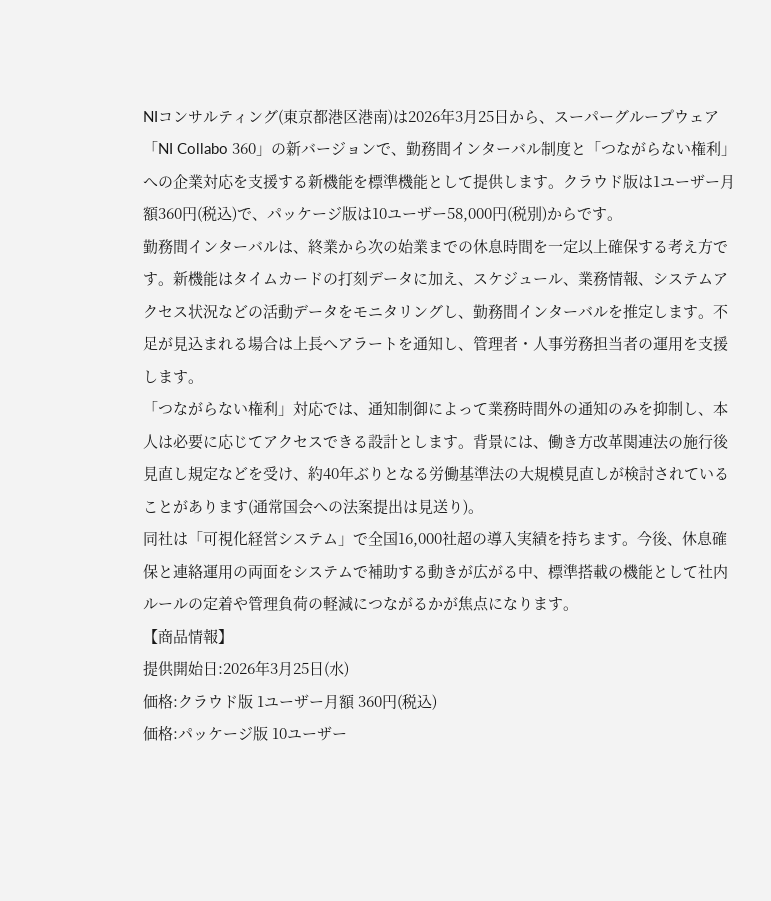NIコンサルティング(東京都港区港南)は2026年3月25日から、スーパーグループウェア「NI Collabo 360」の新バージョンで、勤務間インターバル制度と「つながらない権利」への企業対応を支援する新機能を標準機能として提供します。クラウド版は1ユーザー月額360円(税込)で、パッケージ版は10ユーザー58,000円(税別)からです。
勤務間インターバルは、終業から次の始業までの休息時間を一定以上確保する考え方です。新機能はタイムカードの打刻データに加え、スケジュール、業務情報、システムアクセス状況などの活動データをモニタリングし、勤務間インターバルを推定します。不足が見込まれる場合は上長へアラートを通知し、管理者・人事労務担当者の運用を支援します。
「つながらない権利」対応では、通知制御によって業務時間外の通知のみを抑制し、本人は必要に応じてアクセスできる設計とします。背景には、働き方改革関連法の施行後見直し規定などを受け、約40年ぶりとなる労働基準法の大規模見直しが検討されていることがあります(通常国会への法案提出は見送り)。
同社は「可視化経営システム」で全国16,000社超の導入実績を持ちます。今後、休息確保と連絡運用の両面をシステムで補助する動きが広がる中、標準搭載の機能として社内ルールの定着や管理負荷の軽減につながるかが焦点になります。
【商品情報】
提供開始日:2026年3月25日(水)
価格:クラウド版 1ユーザー月額 360円(税込)
価格:パッケージ版 10ユーザー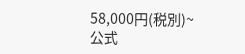58,000円(税別)~
公式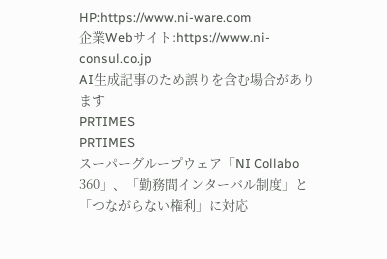HP:https://www.ni-ware.com
企業Webサイト:https://www.ni-consul.co.jp
AI生成記事のため誤りを含む場合があります
PRTIMES
PRTIMES
スーパーグループウェア「NI Collabo 360」、「勤務間インターバル制度」と「つながらない権利」に対応